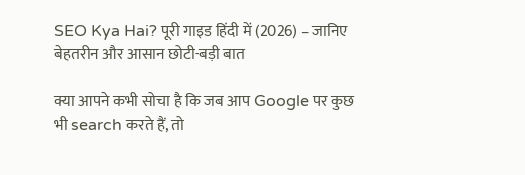SEO Kya Hai? पूरी गाइड हिंदी में (2026) – जानिए बेहतरीन और आसान छोटी-बड़ी बात

क्या आपने कभी सोचा है कि जब आप Google पर कुछ भी search करते हैं, तो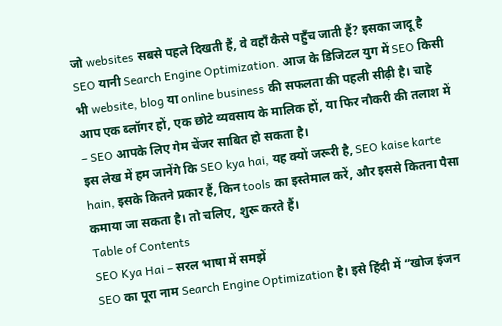जो websites सबसे पहले दिखती हैं, वे वहाँ कैसे पहुँच जाती हैं? इसका जादू है SEO यानी Search Engine Optimization. आज के डिजिटल युग में SEO किसी भी website, blog या online business की सफलता की पहली सीढ़ी है। चाहे आप एक ब्लॉगर हों, एक छोटे व्यवसाय के मालिक हों, या फिर नौकरी की तलाश में – SEO आपके लिए गेम चेंजर साबित हो सकता है।
इस लेख में हम जानेंगे कि SEO kya hai, यह क्यों जरूरी है, SEO kaise karte hain, इसके कितने प्रकार हैं, किन tools का इस्तेमाल करें, और इससे कितना पैसा कमाया जा सकता है। तो चलिए, शुरू करते हैं।
Table of Contents
SEO Kya Hai – सरल भाषा में समझें
SEO का पूरा नाम Search Engine Optimization है। इसे हिंदी में “खोज इंजन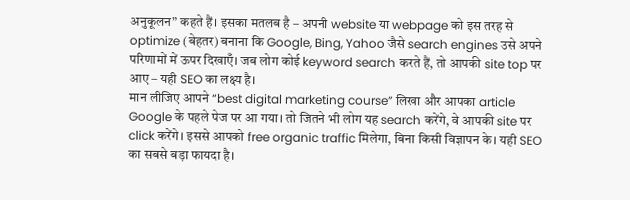अनुकूलन” कहते हैं। इसका मतलब है – अपनी website या webpage को इस तरह से optimize (बेहतर) बनाना कि Google, Bing, Yahoo जैसे search engines उसे अपने परिणामों में ऊपर दिखाएँ। जब लोग कोई keyword search करते हैं, तो आपकी site top पर आए – यही SEO का लक्ष्य है।
मान लीजिए आपने “best digital marketing course” लिखा और आपका article Google के पहले पेज पर आ गया। तो जितने भी लोग यह search करेंगे, वे आपकी site पर click करेंगे। इससे आपको free organic traffic मिलेगा, बिना किसी विज्ञापन के। यही SEO का सबसे बड़ा फायदा है।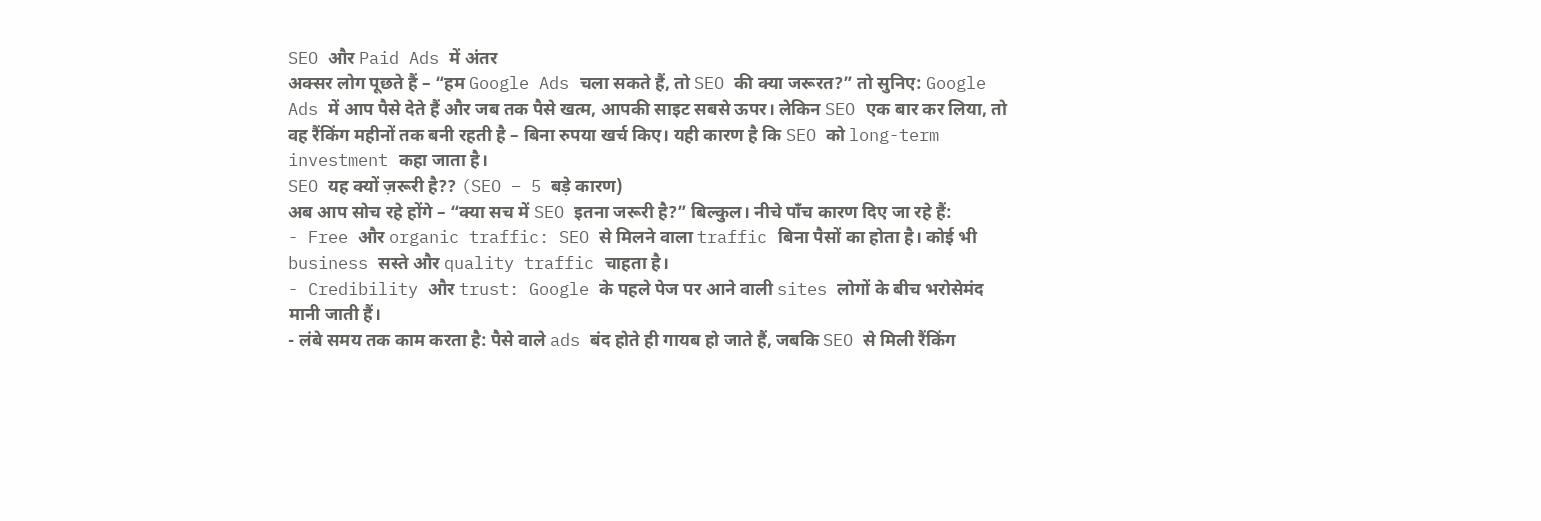SEO और Paid Ads में अंतर
अक्सर लोग पूछते हैं – “हम Google Ads चला सकते हैं, तो SEO की क्या जरूरत?” तो सुनिए: Google Ads में आप पैसे देते हैं और जब तक पैसे खत्म, आपकी साइट सबसे ऊपर। लेकिन SEO एक बार कर लिया, तो वह रैंकिंग महीनों तक बनी रहती है – बिना रुपया खर्च किए। यही कारण है कि SEO को long-term investment कहा जाता है।
SEO यह क्यों ज़रूरी है?? (SEO – 5 बड़े कारण)
अब आप सोच रहे होंगे – “क्या सच में SEO इतना जरूरी है?” बिल्कुल। नीचे पाँच कारण दिए जा रहे हैं:
- Free और organic traffic: SEO से मिलने वाला traffic बिना पैसों का होता है। कोई भी business सस्ते और quality traffic चाहता है।
- Credibility और trust: Google के पहले पेज पर आने वाली sites लोगों के बीच भरोसेमंद मानी जाती हैं।
- लंबे समय तक काम करता है: पैसे वाले ads बंद होते ही गायब हो जाते हैं, जबकि SEO से मिली रैंकिंग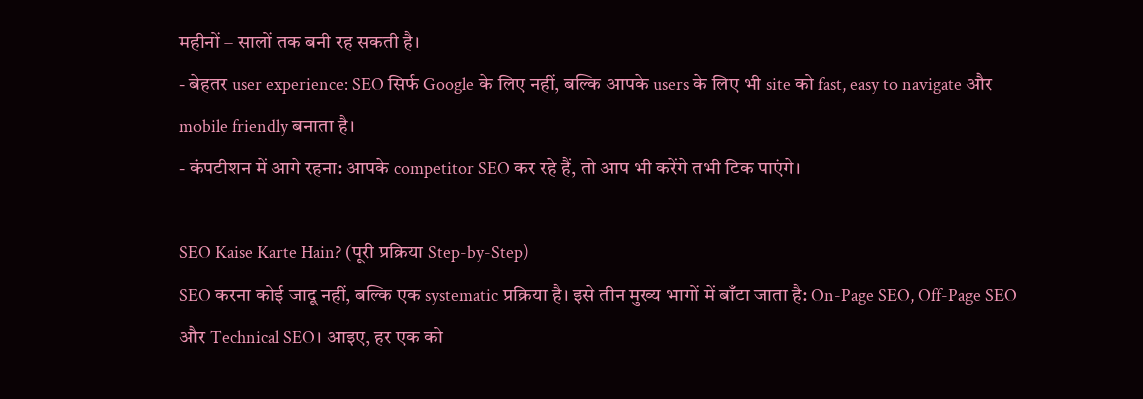महीनों – सालों तक बनी रह सकती है।
- बेहतर user experience: SEO सिर्फ Google के लिए नहीं, बल्कि आपके users के लिए भी site को fast, easy to navigate और mobile friendly बनाता है।
- कंपटीशन में आगे रहना: आपके competitor SEO कर रहे हैं, तो आप भी करेंगे तभी टिक पाएंगे।

SEO Kaise Karte Hain? (पूरी प्रक्रिया Step-by-Step)
SEO करना कोई जादू नहीं, बल्कि एक systematic प्रक्रिया है। इसे तीन मुख्य भागों में बाँटा जाता है: On-Page SEO, Off-Page SEO और Technical SEO। आइए, हर एक को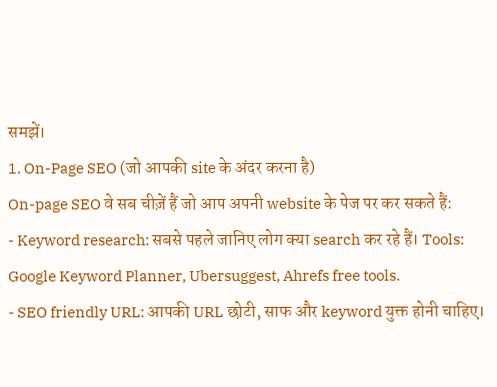समझें।
1. On-Page SEO (जो आपकी site के अंदर करना है)
On-page SEO वे सब चीज़ें हैं जो आप अपनी website के पेज पर कर सकते हैं:
- Keyword research: सबसे पहले जानिए लोग क्या search कर रहे हैं। Tools: Google Keyword Planner, Ubersuggest, Ahrefs free tools.
- SEO friendly URL: आपकी URL छोटी, साफ और keyword युक्त होनी चाहिए।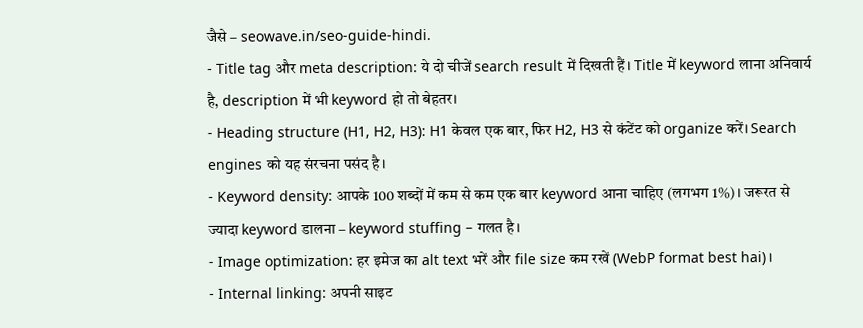जैसे – seowave.in/seo-guide-hindi.
- Title tag और meta description: ये दो चीजें search result में दिखती हैं। Title में keyword लाना अनिवार्य है, description में भी keyword हो तो बेहतर।
- Heading structure (H1, H2, H3): H1 केवल एक बार, फिर H2, H3 से कंटेंट को organize करें। Search engines को यह संरचना पसंद है।
- Keyword density: आपके 100 शब्दों में कम से कम एक बार keyword आना चाहिए (लगभग 1%)। जरूरत से ज्यादा keyword डालना – keyword stuffing – गलत है।
- Image optimization: हर इमेज का alt text भरें और file size कम रखें (WebP format best hai)।
- Internal linking: अपनी साइट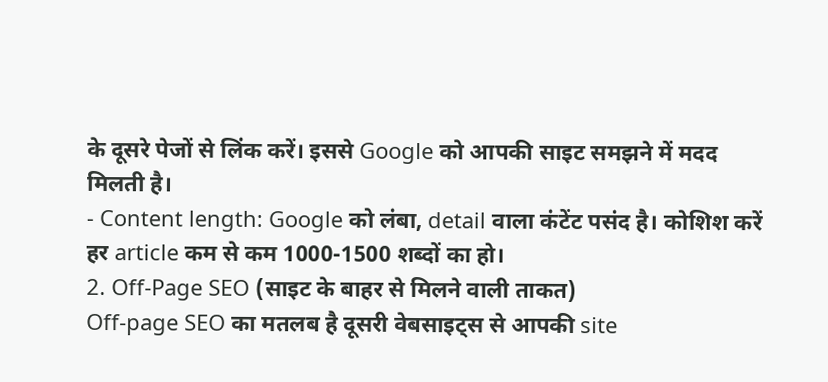के दूसरे पेजों से लिंक करें। इससे Google को आपकी साइट समझने में मदद मिलती है।
- Content length: Google को लंबा, detail वाला कंटेंट पसंद है। कोशिश करें हर article कम से कम 1000-1500 शब्दों का हो।
2. Off-Page SEO (साइट के बाहर से मिलने वाली ताकत)
Off-page SEO का मतलब है दूसरी वेबसाइट्स से आपकी site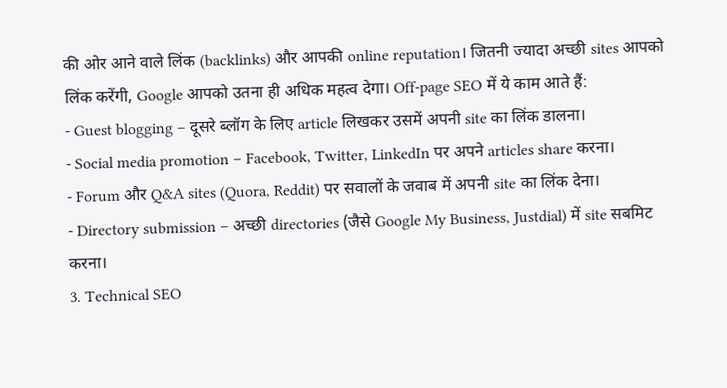की ओर आने वाले लिंक (backlinks) और आपकी online reputation। जितनी ज्यादा अच्छी sites आपको लिंक करेंगी, Google आपको उतना ही अधिक महत्व देगा। Off-page SEO में ये काम आते हैं:
- Guest blogging – दूसरे ब्लॉग के लिए article लिखकर उसमें अपनी site का लिंक डालना।
- Social media promotion – Facebook, Twitter, LinkedIn पर अपने articles share करना।
- Forum और Q&A sites (Quora, Reddit) पर सवालों के जवाब में अपनी site का लिंक देना।
- Directory submission – अच्छी directories (जैसे Google My Business, Justdial) में site सबमिट करना।
3. Technical SEO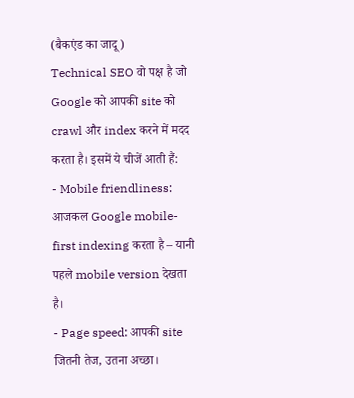(बैकएंड का जादू)
Technical SEO वो पक्ष है जो Google को आपकी site को crawl और index करने में मदद करता है। इसमें ये चीजें आती हैं:
- Mobile friendliness: आजकल Google mobile-first indexing करता है – यानी पहले mobile version देखता है।
- Page speed: आपकी site जितनी तेज, उतना अच्छा।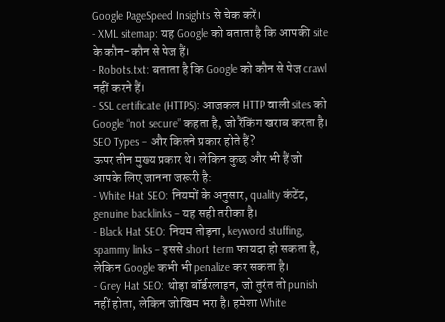Google PageSpeed Insights से चेक करें।
- XML sitemap: यह Google को बताता है कि आपकी site के कौन-कौन से पेज हैं।
- Robots.txt: बताता है कि Google को कौन से पेज crawl नहीं करने हैं।
- SSL certificate (HTTPS): आजकल HTTP वाली sites को Google “not secure” कहता है, जो रैंकिंग खराब करता है।
SEO Types – और कितने प्रकार होते हैं?
ऊपर तीन मुख्य प्रकार थे। लेकिन कुछ और भी हैं जो आपके लिए जानना जरूरी है:
- White Hat SEO: नियमों के अनुसार, quality कंटेंट, genuine backlinks – यह सही तरीका है।
- Black Hat SEO: नियम तोड़ना, keyword stuffing, spammy links – इससे short term फायदा हो सकता है, लेकिन Google कभी भी penalize कर सकता है।
- Grey Hat SEO: थोड़ा बॉर्डरलाइन, जो तुरंत तो punish नहीं होता, लेकिन जोखिम भरा है। हमेशा White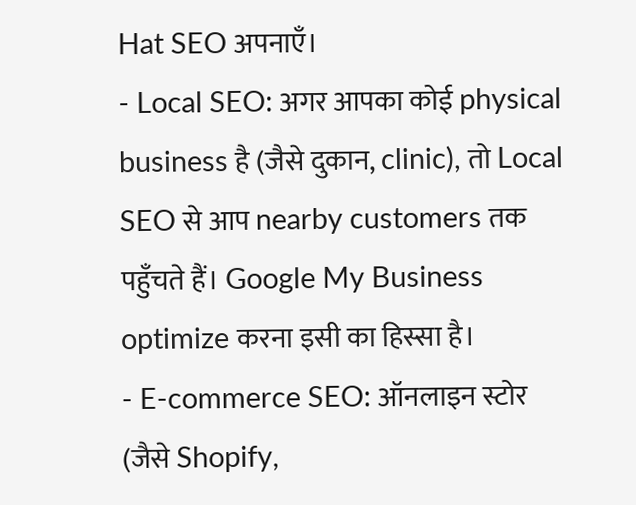Hat SEO अपनाएँ।
- Local SEO: अगर आपका कोई physical business है (जैसे दुकान, clinic), तो Local SEO से आप nearby customers तक पहुँचते हैं। Google My Business optimize करना इसी का हिस्सा है।
- E-commerce SEO: ऑनलाइन स्टोर (जैसे Shopify,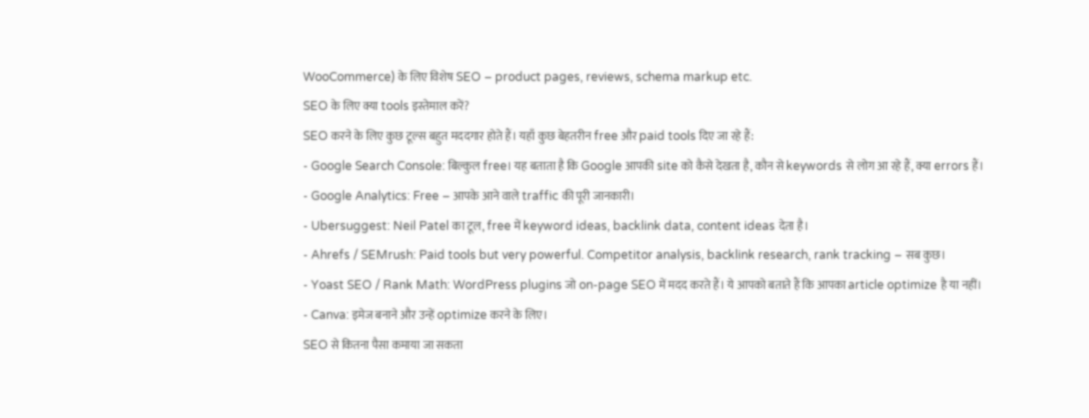WooCommerce) के लिए विशेष SEO – product pages, reviews, schema markup etc.
SEO के लिए क्या tools इस्तेमाल करें?
SEO करने के लिए कुछ टूल्स बहुत मददगार होते हैं। यहाँ कुछ बेहतरीन free और paid tools दिए जा रहे हैं:
- Google Search Console: बिल्कुल free। यह बताता है कि Google आपकी site को कैसे देखता है, कौन से keywords से लोग आ रहे हैं, क्या errors हैं।
- Google Analytics: Free – आपके आने वाले traffic की पूरी जानकारी।
- Ubersuggest: Neil Patel का टूल, free में keyword ideas, backlink data, content ideas देता है।
- Ahrefs / SEMrush: Paid tools but very powerful. Competitor analysis, backlink research, rank tracking – सब कुछ।
- Yoast SEO / Rank Math: WordPress plugins जो on-page SEO में मदद करते हैं। ये आपको बताते हैं कि आपका article optimize है या नहीं।
- Canva: इमेज बनाने और उन्हें optimize करने के लिए।
SEO से कितना पैसा कमाया जा सकता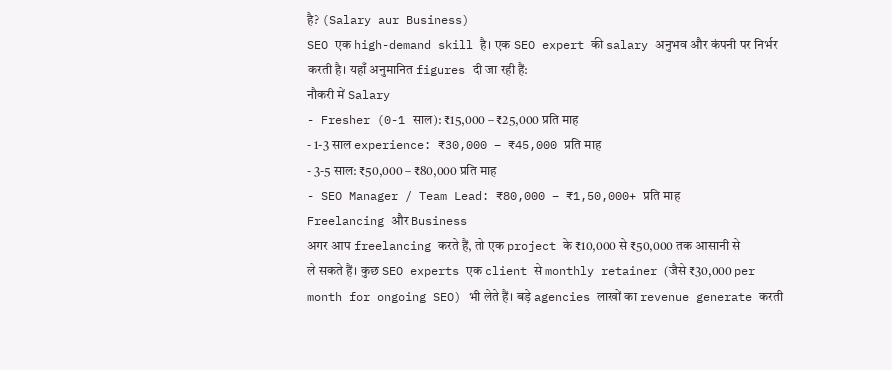है? (Salary aur Business)
SEO एक high-demand skill है। एक SEO expert की salary अनुभव और कंपनी पर निर्भर करती है। यहाँ अनुमानित figures दी जा रही हैं:
नौकरी में Salary
- Fresher (0-1 साल): ₹15,000 – ₹25,000 प्रति माह
- 1-3 साल experience: ₹30,000 – ₹45,000 प्रति माह
- 3-5 साल: ₹50,000 – ₹80,000 प्रति माह
- SEO Manager / Team Lead: ₹80,000 – ₹1,50,000+ प्रति माह
Freelancing और Business
अगर आप freelancing करते हैं, तो एक project के ₹10,000 से ₹50,000 तक आसानी से ले सकते हैं। कुछ SEO experts एक client से monthly retainer (जैसे ₹30,000 per month for ongoing SEO) भी लेते हैं। बड़े agencies लाखों का revenue generate करती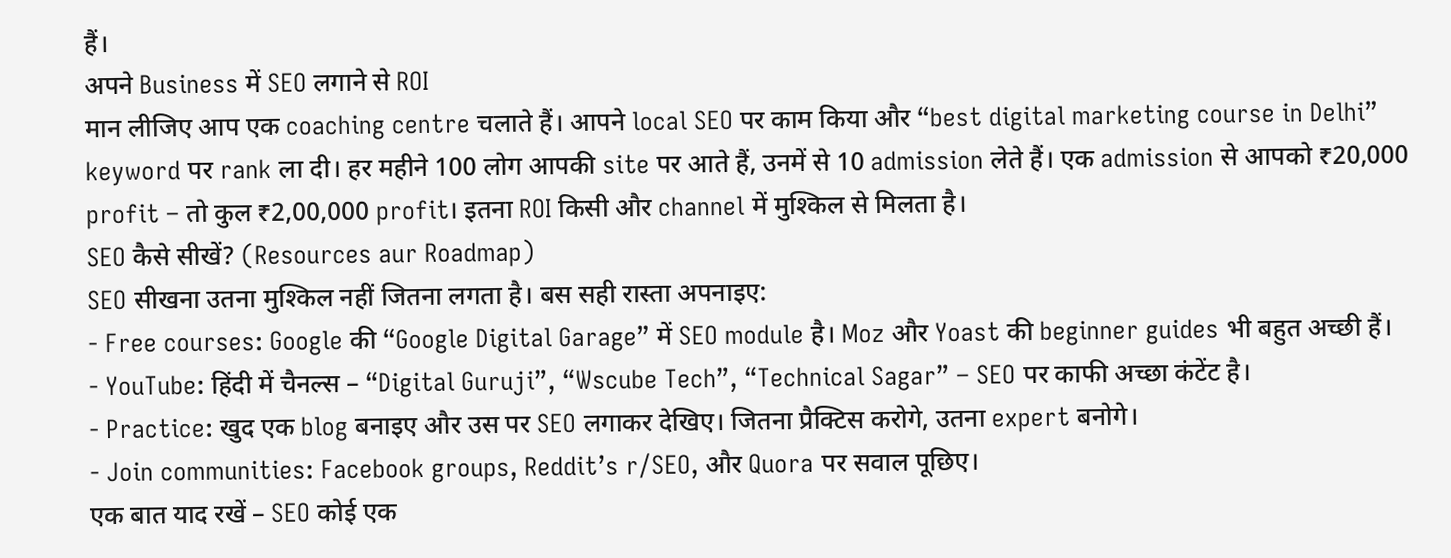हैं।
अपने Business में SEO लगाने से ROI
मान लीजिए आप एक coaching centre चलाते हैं। आपने local SEO पर काम किया और “best digital marketing course in Delhi” keyword पर rank ला दी। हर महीने 100 लोग आपकी site पर आते हैं, उनमें से 10 admission लेते हैं। एक admission से आपको ₹20,000 profit – तो कुल ₹2,00,000 profit। इतना ROI किसी और channel में मुश्किल से मिलता है।
SEO कैसे सीखें? (Resources aur Roadmap)
SEO सीखना उतना मुश्किल नहीं जितना लगता है। बस सही रास्ता अपनाइए:
- Free courses: Google की “Google Digital Garage” में SEO module है। Moz और Yoast की beginner guides भी बहुत अच्छी हैं।
- YouTube: हिंदी में चैनल्स – “Digital Guruji”, “Wscube Tech”, “Technical Sagar” – SEO पर काफी अच्छा कंटेंट है।
- Practice: खुद एक blog बनाइए और उस पर SEO लगाकर देखिए। जितना प्रैक्टिस करोगे, उतना expert बनोगे।
- Join communities: Facebook groups, Reddit’s r/SEO, और Quora पर सवाल पूछिए।
एक बात याद रखें – SEO कोई एक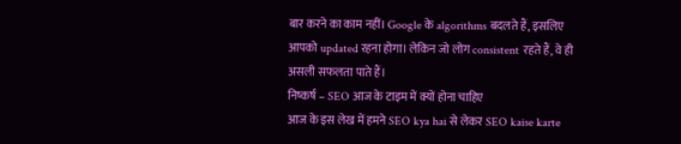बार करने का काम नहीं। Google के algorithms बदलते हैं, इसलिए आपको updated रहना होगा। लेकिन जो लोग consistent रहते हैं, वे ही असली सफलता पाते हैं।
निष्कर्ष – SEO आज के टाइम में क्यों होना चाहिए
आज के इस लेख में हमने SEO kya hai से लेकर SEO kaise karte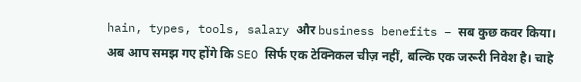hain, types, tools, salary और business benefits – सब कुछ कवर किया। अब आप समझ गए होंगे कि SEO सिर्फ एक टेक्निकल चीज़ नहीं, बल्कि एक जरूरी निवेश है। चाहे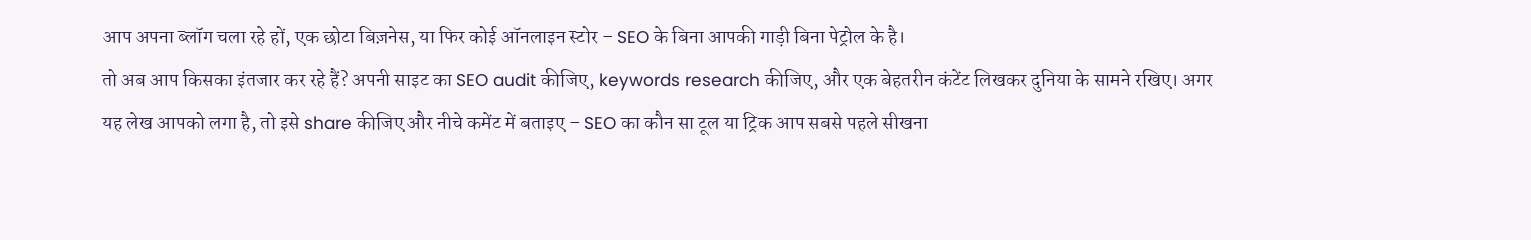आप अपना ब्लॉग चला रहे हों, एक छोटा बिज़नेस, या फिर कोई ऑनलाइन स्टोर – SEO के बिना आपकी गाड़ी बिना पेट्रोल के है।
तो अब आप किसका इंतजार कर रहे हैं? अपनी साइट का SEO audit कीजिए, keywords research कीजिए, और एक बेहतरीन कंटेंट लिखकर दुनिया के सामने रखिए। अगर यह लेख आपको लगा है, तो इसे share कीजिए और नीचे कमेंट में बताइए – SEO का कौन सा टूल या ट्रिक आप सबसे पहले सीखना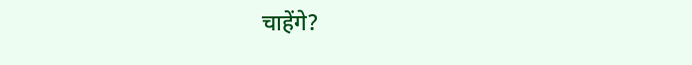चाहेंगे?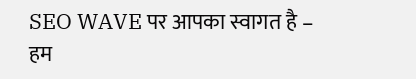SEO WAVE पर आपका स्वागत है – हम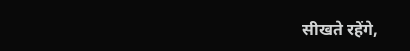सीखते रहेंगे,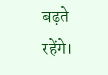बढ़ते रहेंगे।